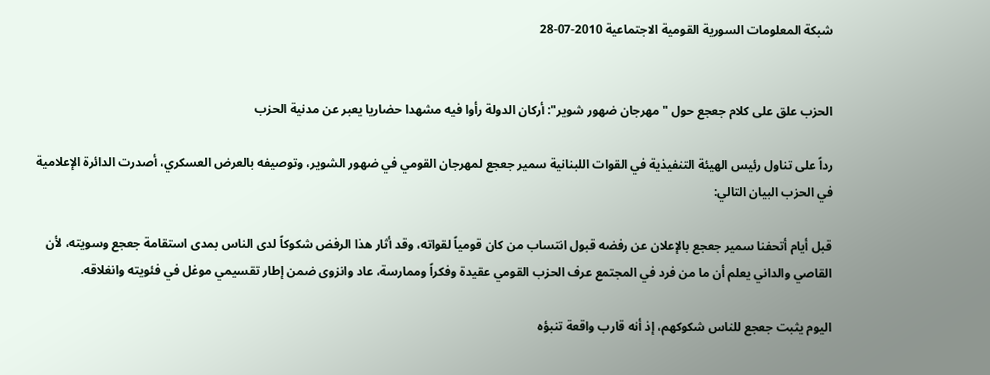شبكة المعلومات السورية القومية الاجتماعية 2010-07-28


الحزب علق على كلام جعجع حول "مهرجان ضهور شوير": أركان الدولة رأوا فيه مشهدا حضاريا يعبر عن مدنية الحزب

رداً على تناول رئيس الهيئة التنفيذية في القوات اللبنانية سمير جعجع لمهرجان القومي في ضهور الشوير، وتوصيفه بالعرض العسكري، أصدرت الدائرة الإعلامية في الحزب البيان التالي:

قبل أيام أتحفنا سمير جعجع بالإعلان عن رفضه قبول انتساب من كان قومياً لقواته، وقد أثار هذا الرفض شكوكاً لدى الناس بمدى استقامة جعجع وسويته، لأن القاصي والداني يعلم أن ما من فرد في المجتمع عرف الحزب القومي عقيدة وفكراً وممارسة، عاد وانزوى ضمن إطار تقسيمي موغل في فئويته وانغلاقه.

اليوم يثبت جعجع للناس شكوكهم، إذ أنه قارب واقعة تنبؤه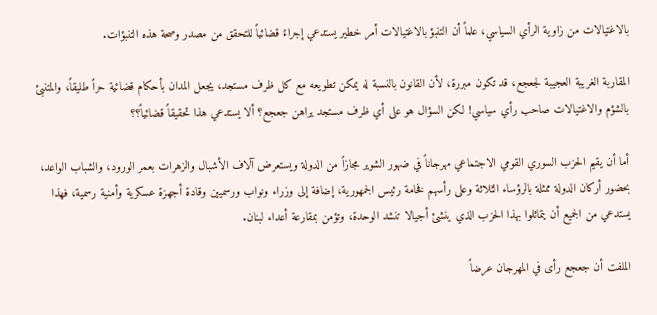بالاغتيالات من زاوية الرأي السياسي، علماً أن التنبؤ بالاغتيالات أمر خطير يستدعي إجراءً قضائياً للتحقق من مصدر وصحة هذه التنبؤات.

المقاربة الغريبة العجيبة لجعجع، قد تكون مبررة، لأن القانون بالنسبة له يمكن تطويعه مع كل ظرف مستجد، يجعل المدان بأحكام قضائية حراً طليقاً، والمتنبئ بالشؤم والاغتيالات صاحب رأي سياسي! لكن السؤال هو على أي ظرف مستجد يراهن جعجع؟ ألا يستدعي هذا تحقيقاً قضائياً؟؟

أما أن يقيم الحزب السوري القومي الاجتماعي مهرجاناً في ضهور الشوير مجازاً من الدولة ويستعرض آلاف الأشبال والزهرات بعمر الورود، والشباب الواعد، بحضور أركان الدولة ممثلة بالرؤساء الثلاثة وعلى رأسهم فخامة رئيس الجمهورية، إضافة إلى وزراء ونواب ورسميين وقادة أجهزة عسكرية وأمنية رسمية، فهذا يستدعي من الجميع أن يتماثلوا بهذا الحزب الذي ينشئ أجيالا تنشد الوحدة، وتؤمن بمقارعة أعداء لبنان.

الملفت أن جعجع رأى في المهرجان عرضاً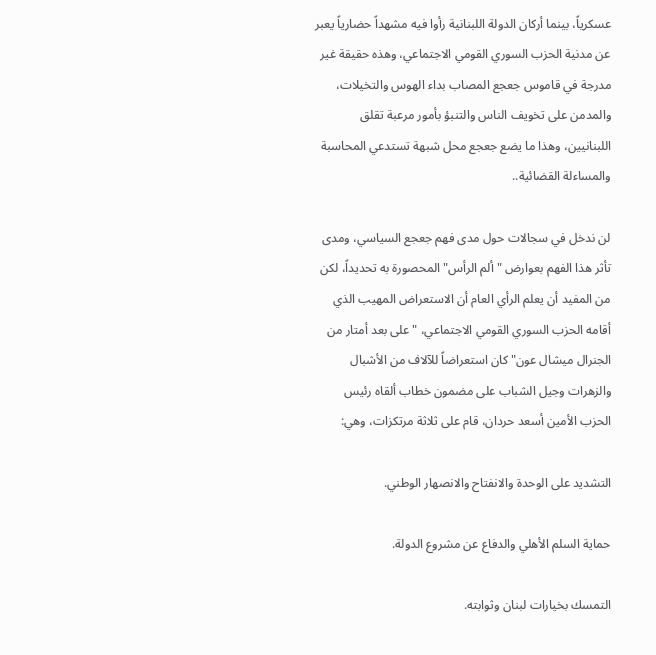عسكرياً، بينما أركان الدولة اللبنانية رأوا فيه مشهداً حضارياً يعبر عن مدنية الحزب السوري القومي الاجتماعي، وهذه حقيقة غير مدرجة في قاموس جعجع المصاب بداء الهوس والتخيلات، والمدمن على تخويف الناس والتنبؤ بأمور مرعبة تقلق اللبنانيين، وهذا ما يضع جعجع محل شبهة تستدعي المحاسبة والمساءلة القضائية..

لن ندخل في سجالات حول مدى فهم جعجع السياسي، ومدى تأثر هذا الفهم بعوارض "ألم الرأس" المحصورة به تحديداً، لكن من المفيد أن يعلم الرأي العام أن الاستعراض المهيب الذي أقامه الحزب السوري القومي الاجتماعي، "على بعد أمتار من الجنرال ميشال عون" كان استعراضاً للآلاف من الأشبال والزهرات وجيل الشباب على مضمون خطاب ألقاه رئيس الحزب الأمين أسعد حردان، قام على ثلاثة مرتكزات، وهي:

التشديد على الوحدة والانفتاح والانصهار الوطني.

حماية السلم الأهلي والدفاع عن مشروع الدولة.

التمسك بخيارات لبنان وثوابته.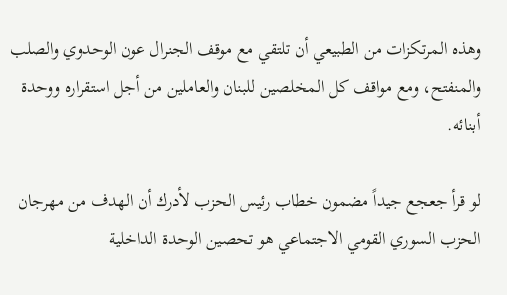وهذه المرتكزات من الطبيعي أن تلتقي مع موقف الجنرال عون الوحدوي والصلب والمنفتح، ومع مواقف كل المخلصين للبنان والعاملين من أجل استقراره ووحدة أبنائه.

لو قرأ جعجع جيداً مضمون خطاب رئيس الحزب لأدرك أن الهدف من مهرجان الحزب السوري القومي الاجتماعي هو تحصين الوحدة الداخلية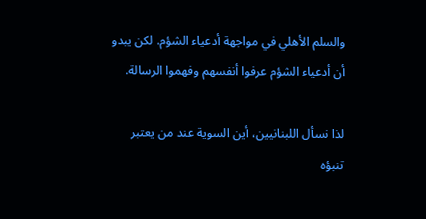والسلم الأهلي في مواجهة أدعياء الشؤم. لكن يبدو أن أدعياء الشؤم عرفوا أنفسهم وفهموا الرسالة.

لذا نسأل اللبنانيين، أين السوية عند من يعتبر تنبؤه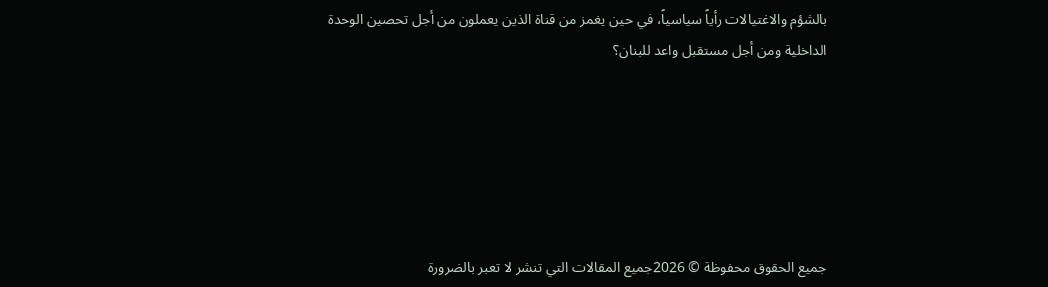بالشؤم والاغتيالات رأياً سياسياً، في حين يغمز من قناة الذين يعملون من أجل تحصين الوحدة الداخلية ومن أجل مستقبل واعد للبنان؟






جميع الحقوق محفوظة © 2026جميع المقالات التي تنشر لا تعبر بالضرورة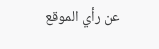عن رأي الموقع